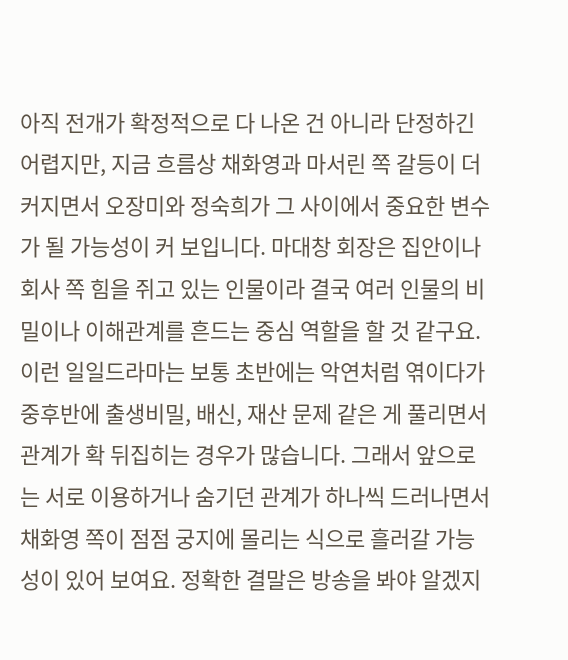아직 전개가 확정적으로 다 나온 건 아니라 단정하긴 어렵지만, 지금 흐름상 채화영과 마서린 쪽 갈등이 더 커지면서 오장미와 정숙희가 그 사이에서 중요한 변수가 될 가능성이 커 보입니다. 마대창 회장은 집안이나 회사 쪽 힘을 쥐고 있는 인물이라 결국 여러 인물의 비밀이나 이해관계를 흔드는 중심 역할을 할 것 같구요. 이런 일일드라마는 보통 초반에는 악연처럼 엮이다가 중후반에 출생비밀, 배신, 재산 문제 같은 게 풀리면서 관계가 확 뒤집히는 경우가 많습니다. 그래서 앞으로는 서로 이용하거나 숨기던 관계가 하나씩 드러나면서 채화영 쪽이 점점 궁지에 몰리는 식으로 흘러갈 가능성이 있어 보여요. 정확한 결말은 방송을 봐야 알겠지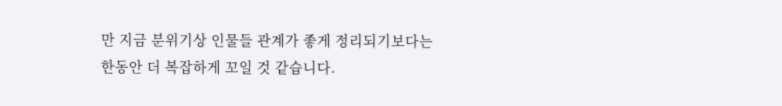만 지금 분위기상 인물들 관계가 좋게 정리되기보다는 한동안 더 복잡하게 꼬일 것 같습니다.